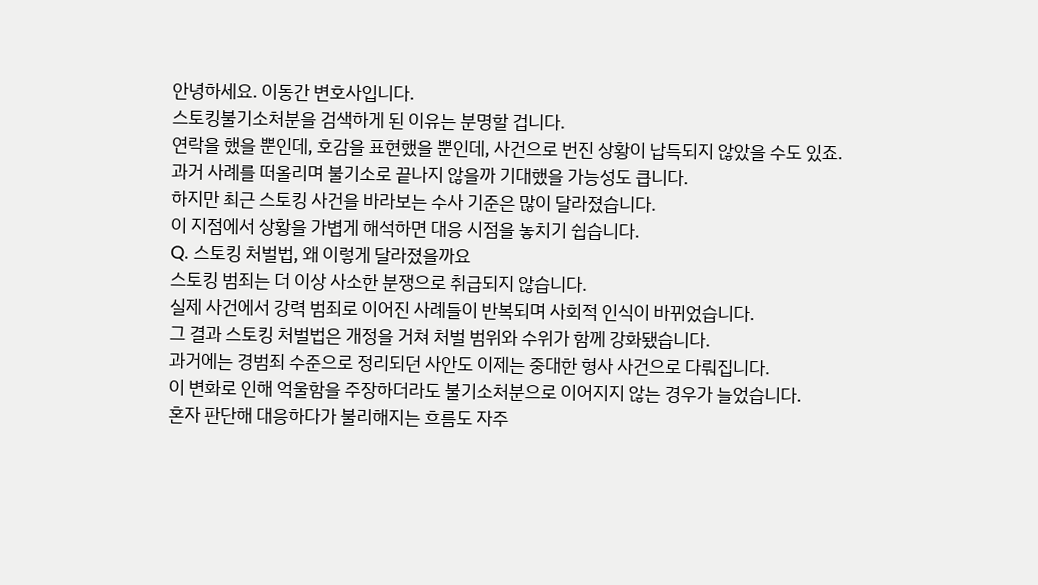안녕하세요. 이동간 변호사입니다.
스토킹불기소처분을 검색하게 된 이유는 분명할 겁니다.
연락을 했을 뿐인데, 호감을 표현했을 뿐인데, 사건으로 번진 상황이 납득되지 않았을 수도 있죠.
과거 사례를 떠올리며 불기소로 끝나지 않을까 기대했을 가능성도 큽니다.
하지만 최근 스토킹 사건을 바라보는 수사 기준은 많이 달라졌습니다.
이 지점에서 상황을 가볍게 해석하면 대응 시점을 놓치기 쉽습니다.
Q. 스토킹 처벌법, 왜 이렇게 달라졌을까요
스토킹 범죄는 더 이상 사소한 분쟁으로 취급되지 않습니다.
실제 사건에서 강력 범죄로 이어진 사례들이 반복되며 사회적 인식이 바뀌었습니다.
그 결과 스토킹 처벌법은 개정을 거쳐 처벌 범위와 수위가 함께 강화됐습니다.
과거에는 경범죄 수준으로 정리되던 사안도 이제는 중대한 형사 사건으로 다뤄집니다.
이 변화로 인해 억울함을 주장하더라도 불기소처분으로 이어지지 않는 경우가 늘었습니다.
혼자 판단해 대응하다가 불리해지는 흐름도 자주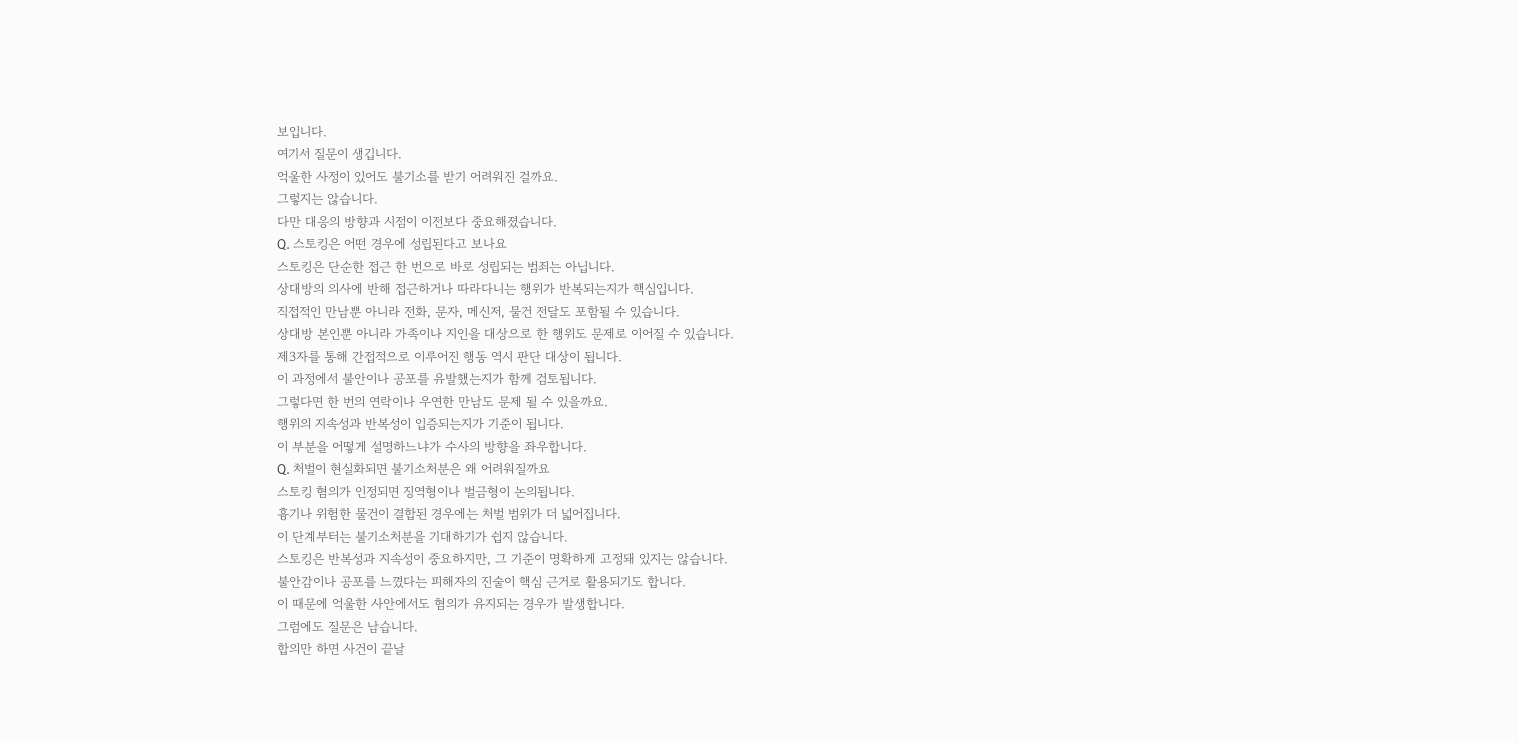보입니다.
여기서 질문이 생깁니다.
억울한 사정이 있어도 불기소를 받기 어려워진 걸까요.
그렇지는 않습니다.
다만 대응의 방향과 시점이 이전보다 중요해졌습니다.
Q. 스토킹은 어떤 경우에 성립된다고 보나요
스토킹은 단순한 접근 한 번으로 바로 성립되는 범죄는 아닙니다.
상대방의 의사에 반해 접근하거나 따라다니는 행위가 반복되는지가 핵심입니다.
직접적인 만남뿐 아니라 전화, 문자, 메신저, 물건 전달도 포함될 수 있습니다.
상대방 본인뿐 아니라 가족이나 지인을 대상으로 한 행위도 문제로 이어질 수 있습니다.
제3자를 통해 간접적으로 이루어진 행동 역시 판단 대상이 됩니다.
이 과정에서 불안이나 공포를 유발했는지가 함께 검토됩니다.
그렇다면 한 번의 연락이나 우연한 만남도 문제 될 수 있을까요.
행위의 지속성과 반복성이 입증되는지가 기준이 됩니다.
이 부분을 어떻게 설명하느냐가 수사의 방향을 좌우합니다.
Q. 처벌이 현실화되면 불기소처분은 왜 어려워질까요
스토킹 혐의가 인정되면 징역형이나 벌금형이 논의됩니다.
흉기나 위험한 물건이 결합된 경우에는 처벌 범위가 더 넓어집니다.
이 단계부터는 불기소처분을 기대하기가 쉽지 않습니다.
스토킹은 반복성과 지속성이 중요하지만, 그 기준이 명확하게 고정돼 있지는 않습니다.
불안감이나 공포를 느꼈다는 피해자의 진술이 핵심 근거로 활용되기도 합니다.
이 때문에 억울한 사안에서도 혐의가 유지되는 경우가 발생합니다.
그럼에도 질문은 남습니다.
합의만 하면 사건이 끝날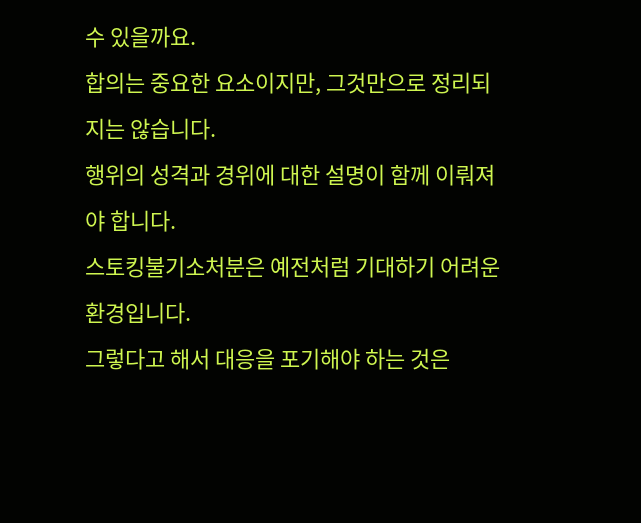수 있을까요.
합의는 중요한 요소이지만, 그것만으로 정리되지는 않습니다.
행위의 성격과 경위에 대한 설명이 함께 이뤄져야 합니다.
스토킹불기소처분은 예전처럼 기대하기 어려운 환경입니다.
그렇다고 해서 대응을 포기해야 하는 것은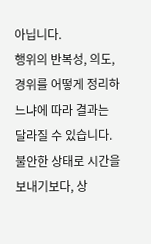아닙니다.
행위의 반복성, 의도, 경위를 어떻게 정리하느냐에 따라 결과는 달라질 수 있습니다.
불안한 상태로 시간을 보내기보다, 상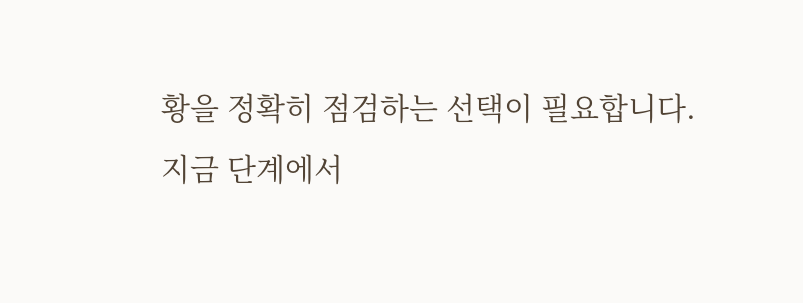황을 정확히 점검하는 선택이 필요합니다.
지금 단계에서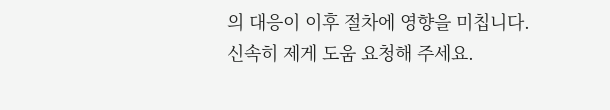의 대응이 이후 절차에 영향을 미칩니다.
신속히 제게 도움 요청해 주세요.